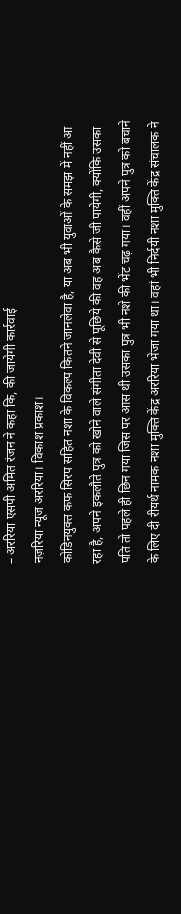– अररिया एसपी अमित रंजन ने कहा कि, की जायेगी कार्रवाई
नज़रिया न्यूज अररिया। विकाश प्रकाश।
कोडिनयुक्त कफ सिरप सहित नशा के विकल्प कितने जानलेवा है, या अब भी युवाओं के समझ में नहीं आ रहा है, अपने इकलौते पुत्र को खोने वाले संगीता देवी से पूछिये की वह अब कैसे जी पायेगी, क्योंकि उसका पति तो पहले ही छिन गया जिस पर आस थी उसका पुत्र भी नशे की भेंट चढ़ गया। वहीं अपने पुत्र को बचाने के लिए दी रीयर्थ नामक नशा मुक्ति केंद्र अररिया भेजा गया था। वहां भी निर्दयी नशा मुक्ति केंद्र संचालक ने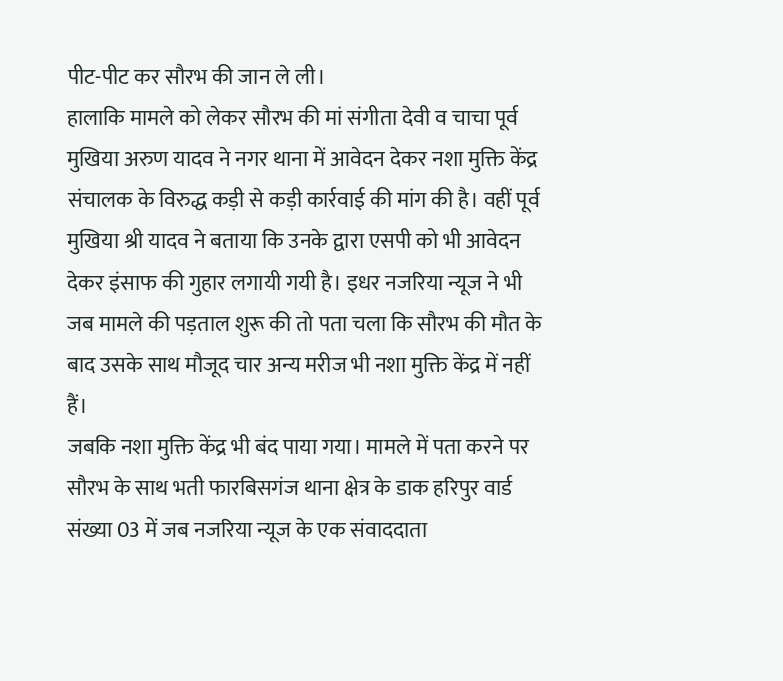पीट-पीट कर सौरभ की जान ले ली।
हालाकि मामले को लेकर सौरभ की मां संगीता देवी व चाचा पूर्व मुखिया अरुण यादव ने नगर थाना में आवेदन देकर नशा मुक्ति केंद्र संचालक के विरुद्ध कड़ी से कड़ी कार्रवाई की मांग की है। वहीं पूर्व मुखिया श्री यादव ने बताया कि उनके द्वारा एसपी को भी आवेदन देकर इंसाफ की गुहार लगायी गयी है। इधर नजरिया न्यूज ने भी जब मामले की पड़ताल शुरू की तो पता चला कि सौरभ की मौत के बाद उसके साथ मौजूद चार अन्य मरीज भी नशा मुक्ति केंद्र में नहीं हैं।
जबकि नशा मुक्ति केंद्र भी बंद पाया गया। मामले में पता करने पर सौरभ के साथ भती फारबिसगंज थाना क्षेत्र के डाक हरिपुर वार्ड संख्या 03 में जब नजरिया न्यूज के एक संवाददाता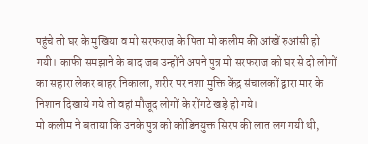पहुंचे तो घर के मुखिया व मो सरफराज के पिता मो कलीम की आंखें रुआंसी हो गयी। काफी समझाने के बाद जब उन्होंने अपने पुत्र मो सरफराज को घर से दो लोगों का सहारा लेकर बाहर निकाला, शरीर पर नशा मुक्ति केंद्र संचालकों द्वारा मार के निशान दिखाये गये तो वहां मौजूद लोगों के रोंगटे खड़े हो गये।
मो कलीम ने बताया कि उनके पुत्र को कोडिनयुक्त सिरप की लात लग गयी थी,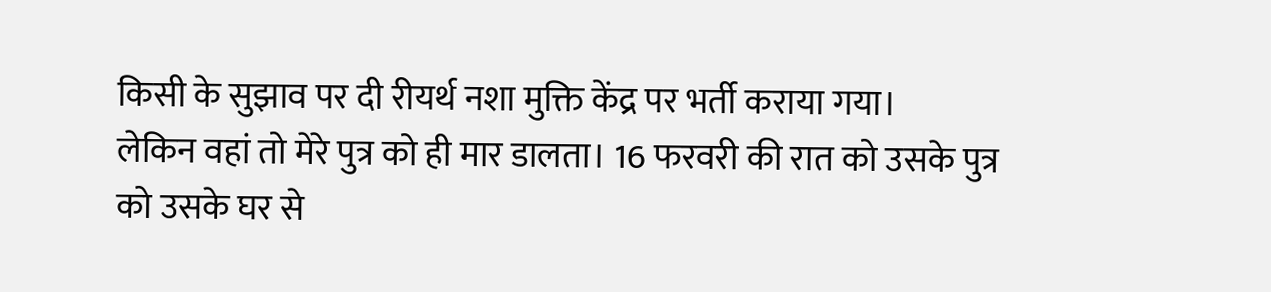किसी के सुझाव पर दी रीयर्थ नशा मुक्ति केंद्र पर भर्ती कराया गया।
लेकिन वहां तो मेरे पुत्र को ही मार डालता। 16 फरवरी की रात को उसके पुत्र को उसके घर से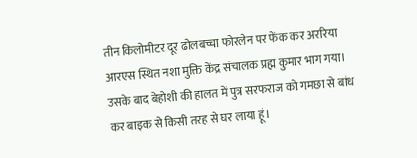तीन किलोमीटर दूर ढोलबच्चा फोरलेन पर फेंक कर अररिया आरएस स्थित नशा मुक्ति केंद्र संचालक प्रह्म कुमार भाग गया। उसके बाद बेहोशी की हालत में पुत्र सरफराज को गमछा से बांध कर बाइक से किसी तरह से घर लाया हूं।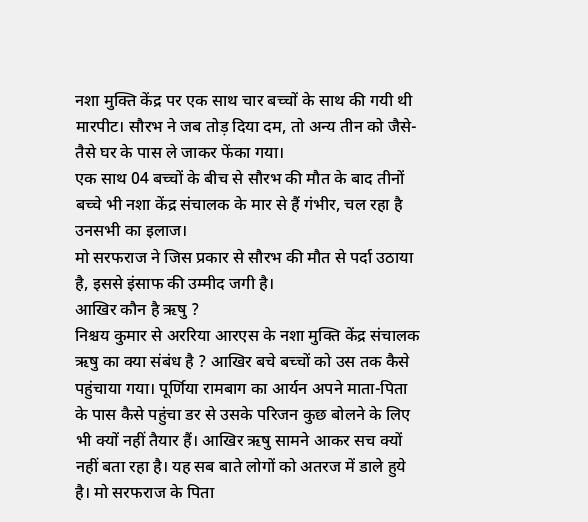नशा मुक्ति केंद्र पर एक साथ चार बच्चों के साथ की गयी थी मारपीट। सौरभ ने जब तोड़ दिया दम, तो अन्य तीन को जैसे-तैसे घर के पास ले जाकर फेंका गया।
एक साथ 04 बच्चों के बीच से सौरभ की मौत के बाद तीनों बच्चे भी नशा केंद्र संचालक के मार से हैं गंभीर, चल रहा है उनसभी का इलाज।
मो सरफराज ने जिस प्रकार से सौरभ की मौत से पर्दा उठाया है, इससे इंसाफ की उम्मीद जगी है।
आखिर कौन है ऋषु ?
निश्चय कुमार से अररिया आरएस के नशा मुक्ति केंद्र संचालक ऋषु का क्या संबंध है ? आखिर बचे बच्चों को उस तक कैसे पहुंचाया गया। पूर्णिया रामबाग का आर्यन अपने माता-पिता के पास कैसे पहुंचा डर से उसके परिजन कुछ बोलने के लिए भी क्यों नहीं तैयार हैं। आखिर ऋषु सामने आकर सच क्यों नहीं बता रहा है। यह सब बाते लोगों को अतरज में डाले हुये है। मो सरफराज के पिता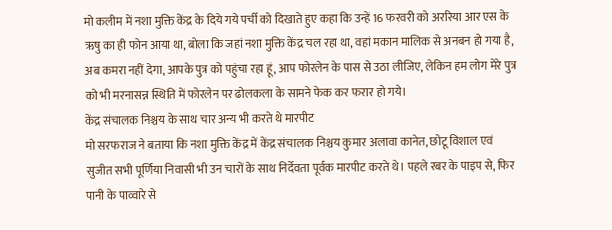मो कलीम में नशा मुक्ति केंद्र के दिये गये पर्ची को दिखाते हुए कहा कि उन्हें 16 फरवरी को अररिया आर एस के ऋषु का ही फोन आया था, बोला कि जहां नशा मुक्ति केंद्र चल रहा था, वहां मकान मालिक से अनबन हो गया है, अब कमरा नहीं देगा, आपके पुत्र को पहुंचा रहा हूं, आप फोरलेन के पास से उठा लीजिए, लेकिन हम लोग मेरे पुत्र को भी मरनासन्न स्थिति में फोरलेन पर ढोलकला के सामने फेक कर फरार हो गये।
केंद्र संचालक निश्चय के साथ चार अन्य भी करते थे मारपीट
मो सरफराज ने बताया कि नशा मुक्ति केंद्र में केंद्र संचालक निश्चय कुमार अलावा कानेत, छोटू विशाल एवं सुजीत सभी पूर्णिया निवासी भी उन चारों के साथ निर्देवता पूर्वक मारपीट करते थे। पहले रबर के पाइप से, फिर पानी के पाव्वारे से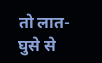तो लात-घुसे से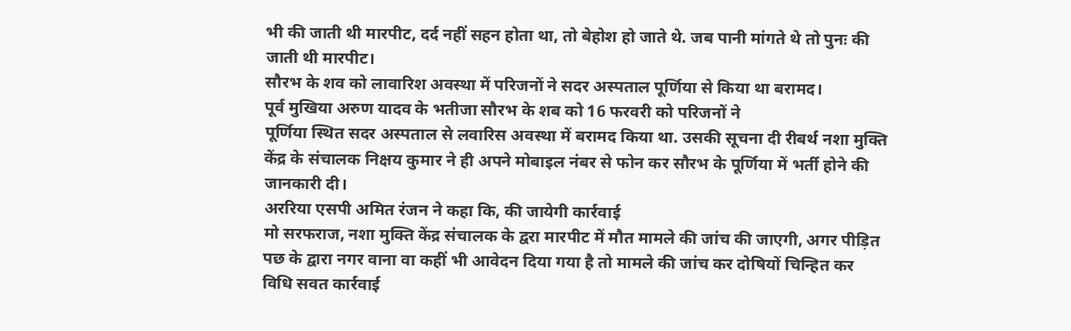भी की जाती थी मारपीट, दर्द नहीं सहन होता था, तो बेहोश हो जाते थे. जब पानी मांगते थे तो पुनः की जाती थी मारपीट।
सौरभ के शव को लावारिश अवस्था में परिजनों ने सदर अस्पताल पूर्णिया से किया था बरामद।
पूर्व मुखिया अरुण यादव के भतीजा सौरभ के शब को 16 फरवरी को परिजनों ने
पूर्णिया स्थित सदर अस्पताल से लवारिस अवस्था में बरामद किया था. उसकी सूचना दी रीबर्थ नशा मुक्ति केंद्र के संचालक निक्षय कुमार ने ही अपने मोबाइल नंबर से फोन कर सौरभ के पूर्णिया में भर्ती होने की जानकारी दी।
अररिया एसपी अमित रंजन ने कहा कि, की जायेगी कार्रवाई
मो सरफराज, नशा मुक्ति केंद्र संचालक के द्वरा मारपीट में मौत मामले की जांच की जाएगी, अगर पीड़ित पछ के द्वारा नगर वाना वा कहीं भी आवेदन दिया गया है तो मामले की जांच कर दोषियों चिन्हित कर विधि सवत कार्रवाई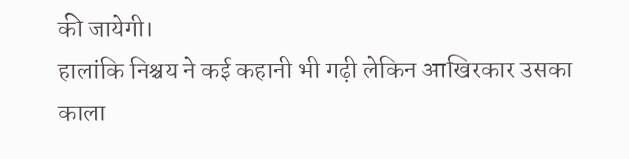की जायेगी।
हालांकि निश्चय ने कई कहानी भी गढ़ी लेकिन आखिरकार उसका काला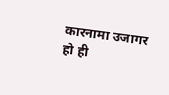कारनामा उजागर हो ही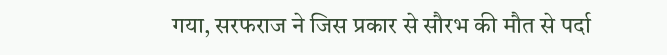गया, सरफराज ने जिस प्रकार से सौरभ की मौत से पर्दा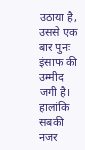उठाया है, उससे एक बार पुनः इंसाफ की उम्मीद जगी है। हालांकि सबकी नजर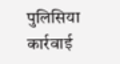पुलिसिया कार्रवाई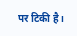पर टिकी है।